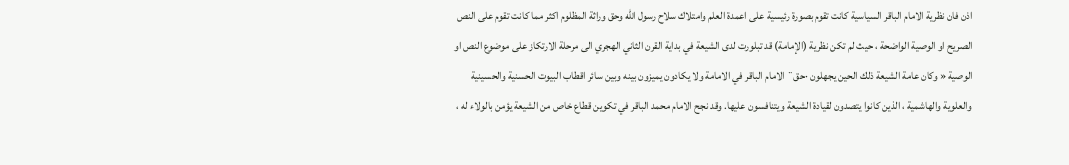اذن فان نظرية الامام الباقر السياسية كانت تقوم بصورة رئيسية على اعمدة العلم وامتلاك سلاح رسول الله وحق وراثة المظلوم اكثر مما كانت تقوم على النص الصريح او الوصية الواضحة ، حيث لم تكن نظرية (الإمامة) قد تبلورت لدى الشيعة في بداية القرن الثاني الهجري الى مرحلة الارتكاز على موضوع النص او الوصية « وكان عامة الشيعة ذلك الحين يجهلون ·حق¨ الامام الباقر في الامامة ولا يكادون يميزون بينه وبين سائر اقطاب البيوت الحسنية والحسينية والعلوية والهاشمية ، الذين كانوا يتصدون لقيادة الشيعة ويتنافسون عليها. وقد نجح الامام محمد الباقر في تكوين قطاع خاص من الشيعة يؤمن بالولاء له ،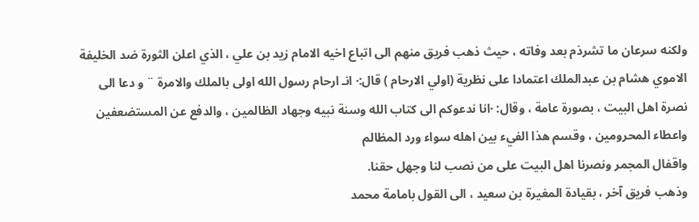ولكنه سرعان ما تشرذم بعد وفاته ، حيث ذهب فريق منهم الى اتباع اخيه الامام زيد بن علي ، الذي اعلن الثورة ضد الخليفة الاموي هشام بن عبدالملك اعتمادا على نظرية (اولي الارحام ) قال:· انـ ارحام رسول الله اولى بالملك والامرة ¨ و دعا الى نصرة اهل البيت ، بصورة عامة ، وقال: ·انا ندعوكم الى كتاب الله وسنة نبيه وجهاد الظالمين ، والدفع عن المستضعفين واعطاء المحرومين ، وقسم هذا الفيء بين اهله سواء ورد المظالم
واقفال المجمر ونصرنا اهل البيت على من نصب لنا وجهل حقنا.
وذهب فريق آخر ، بقيادة المغيرة بن سعيد ، الى القول بامامة محمد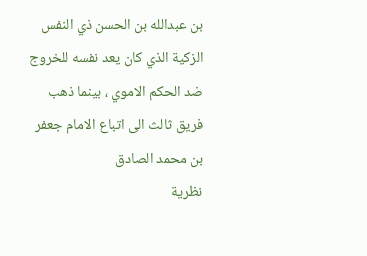بن عبدالله بن الحسن ذي النفس الزكية الذي كان يعد نفسه للخروج ضد الحكم الاموي ، بينما ذهب فريق ثالث الى اتباع الامام جعفر بن محمد الصادق
نظرية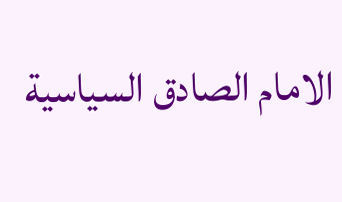الامام الصادق السياسية